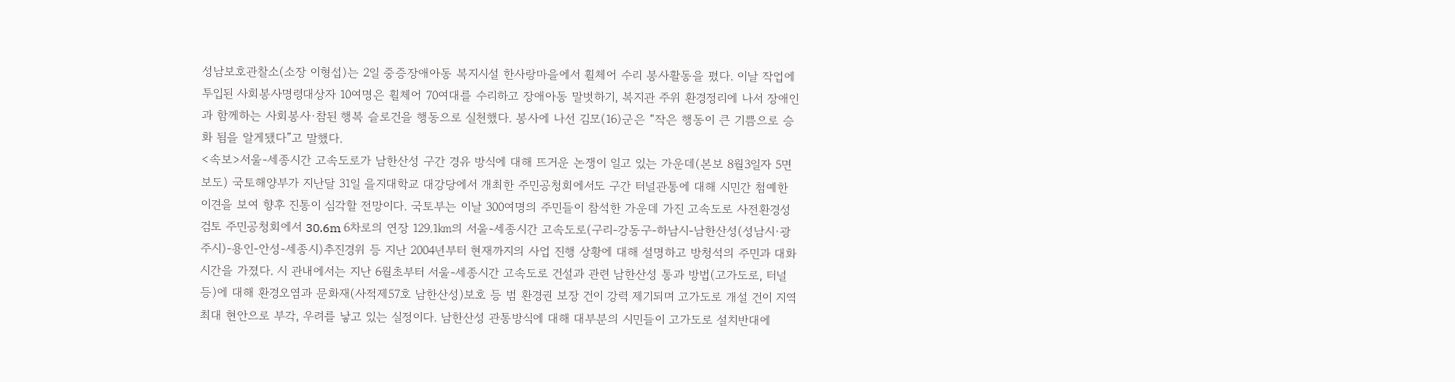성남보호관찰소(소장 이형섭)는 2일 중증장애아동 복지시설 한사랑마을에서 휠체어 수리 봉사활동을 폈다. 이날 작업에 투입된 사회봉사명령대상자 10여명은 휠체어 70여대를 수리하고 장애아동 말벗하기, 복지관 주위 환경정리에 나서 장애인과 함께하는 사회봉사·참된 행복 슬로건을 행동으로 실천했다. 봉사에 나선 김모(16)군은 “작은 행동이 큰 기쁨으로 승화 됨을 알게됐다”고 말했다.
<속보>서울-세종시간 고속도로가 남한산성 구간 경유 방식에 대해 뜨거운 논쟁이 일고 있는 가운데(본보 8월3일자 5면보도) 국토해양부가 지난달 31일 을지대학교 대강당에서 개최한 주민공청회에서도 구간 터널관통에 대해 시민간 첨예한 이견을 보여 향후 진통이 심각할 전망이다. 국토부는 이날 300여명의 주민들이 참석한 가운데 가진 고속도로 사전환경성검토 주민공청회에서 30.6m 6차로의 연장 129.1㎞의 서울-세종시간 고속도로(구리-강동구-하남시-남한산성(성남시·광주시)-용인-안성-세종시)추진경위 등 지난 2004년부터 현재까지의 사업 진행 상황에 대해 설명하고 방청석의 주민과 대화시간을 가졌다. 시 관내에서는 지난 6월초부터 서울-세종시간 고속도로 건설과 관련 남한산성 통과 방법(고가도로, 터널 등)에 대해 환경오염과 문화재(사적제57호 남한산성)보호 등 범 환경권 보장 건이 강력 제기되며 고가도로 개설 건이 지역 최대 현안으로 부각, 우려를 낳고 있는 실정이다. 남한산성 관통방식에 대해 대부분의 시민들이 고가도로 설치반대에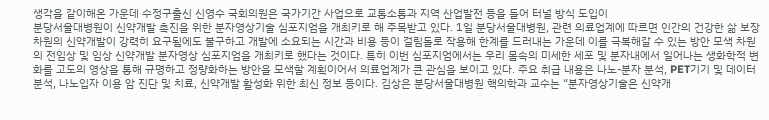생각을 같이해온 가운데 수정구출신 신영수 국회의원은 국가기간 사업으로 교통소통과 지역 산업발전 등을 들어 터널 방식 도입이
분당서울대병원이 신약개발 촉진을 위한 분자영상기술 심포지엄을 개최키로 해 주목받고 있다. 1일 분당서울대병원, 관련 의료업계에 따르면 인간의 건강한 삶 보장 차원의 신약개발이 강력히 요구됨에도 불구하고 개발에 소요되는 시간과 비용 등이 걸림돌로 작용해 한계를 드러내는 가운데 이를 극복해갈 수 있는 방안 모색 차원의 전임상 및 임상 신약개발 분자영상 심포지엄을 개최키로 했다는 것이다. 특히 이번 심포지엄에서는 우리 몸속의 미세한 세포 및 분자내에서 일어나는 생화학적 변화를 고도의 영상을 통해 규명하고 정량화하는 방안을 모색할 계획이어서 의료업계가 큰 관심을 보이고 있다. 주요 취급 내용은 나노-분자 분석, PET기기 및 데이터 분석, 나노입자 이용 암 진단 및 치료, 신약개발 활성화 위한 최신 정보 등이다. 김상은 분당서울대병원 핵의학과 교수는 “분자영상기술은 신약개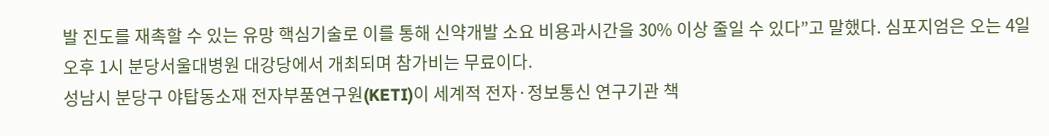발 진도를 재촉할 수 있는 유망 핵심기술로 이를 통해 신약개발 소요 비용과시간을 30% 이상 줄일 수 있다”고 말했다. 심포지엄은 오는 4일 오후 1시 분당서울대병원 대강당에서 개최되며 참가비는 무료이다.
성남시 분당구 야탑동소재 전자부품연구원(KETI)이 세계적 전자·정보통신 연구기관 책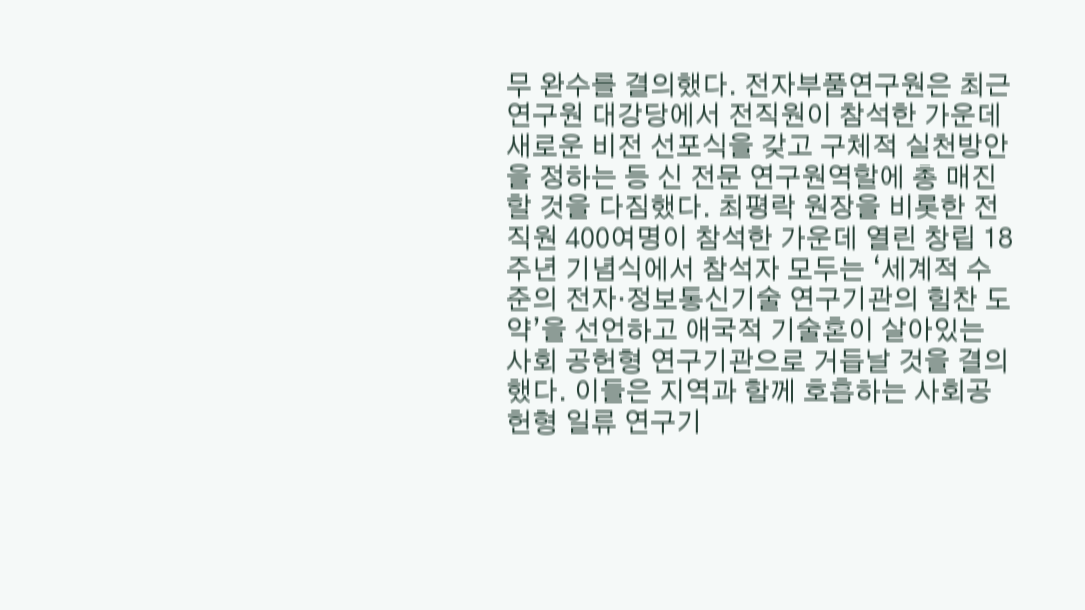무 완수를 결의했다. 전자부품연구원은 최근 연구원 대강당에서 전직원이 참석한 가운데 새로운 비전 선포식을 갖고 구체적 실천방안을 정하는 등 신 전문 연구원역할에 총 매진할 것을 다짐했다. 최평락 원장을 비롯한 전직원 400여명이 참석한 가운데 열린 창립 18주년 기념식에서 참석자 모두는 ‘세계적 수준의 전자·정보통신기술 연구기관의 힘찬 도약’을 선언하고 애국적 기술혼이 살아있는 사회 공헌형 연구기관으로 거듭날 것을 결의했다. 이들은 지역과 함께 호흡하는 사회공헌형 일류 연구기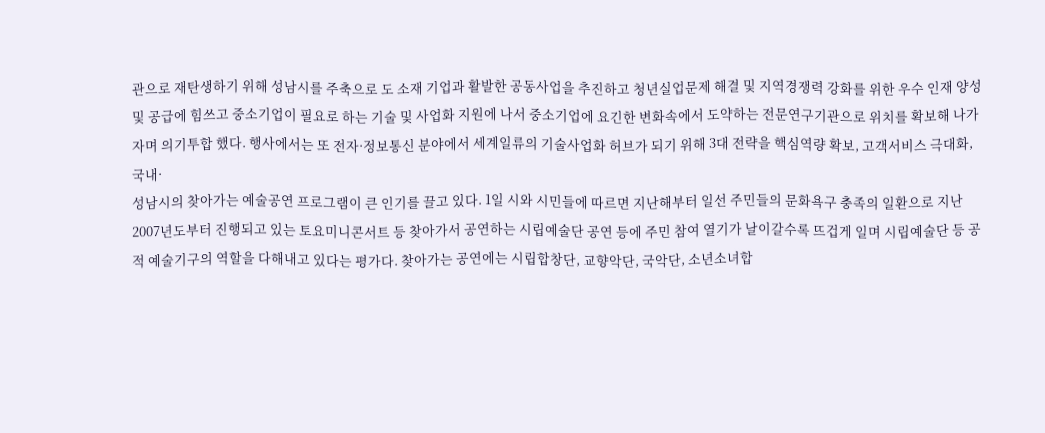관으로 재탄생하기 위해 성남시를 주축으로 도 소재 기업과 활발한 공동사업을 추진하고 청년실업문제 해결 및 지역경쟁력 강화를 위한 우수 인재 양성 및 공급에 힘쓰고 중소기업이 필요로 하는 기술 및 사업화 지원에 나서 중소기업에 요긴한 변화속에서 도약하는 전문연구기관으로 위치를 확보해 나가자며 의기투합 했다. 행사에서는 또 전자·정보통신 분야에서 세계일류의 기술사업화 허브가 되기 위해 3대 전략을 핵심역량 확보, 고객서비스 극대화, 국내·
성남시의 찾아가는 예술공연 프로그램이 큰 인기를 끌고 있다. 1일 시와 시민들에 따르면 지난해부터 일선 주민들의 문화욕구 충족의 일환으로 지난 2007년도부터 진행되고 있는 토요미니콘서트 등 찾아가서 공연하는 시립예술단 공연 등에 주민 참여 열기가 날이갈수록 뜨겁게 일며 시립예술단 등 공적 예술기구의 역할을 다해내고 있다는 평가다. 찾아가는 공연에는 시립합창단, 교향악단, 국악단, 소년소녀합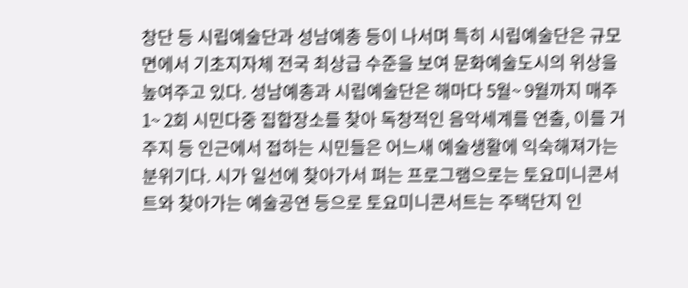창단 등 시립예술단과 성남예총 등이 나서며 특히 시립예술단은 규모면에서 기초지자체 전국 최상급 수준을 보여 문화예술도시의 위상을 높여주고 있다. 성남예총과 시립예술단은 해마다 5월~ 9월까지 매주 1~ 2회 시민다중 집합장소를 찾아 독창적인 음악세계를 연출, 이를 거주지 등 인근에서 접하는 시민들은 어느새 예술생활에 익숙해져가는 분위기다. 시가 일선에 찾아가서 펴는 프로그램으로는 토요미니콘서트와 찾아가는 예술공연 등으로 토요미니콘서트는 주택단지 인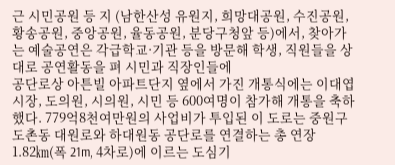근 시민공원 등 지 (남한산성 유원지, 희망대공원, 수진공원, 황송공원, 중앙공원, 율동공원, 분당구청앞 등)에서, 찾아가는 예술공연은 각급학교·기관 등을 방문해 학생, 직원들을 상대로 공연활동을 펴 시민과 직장인들에
공단로상 아튼빌 아파트단지 옆에서 가진 개통식에는 이대엽 시장, 도의원, 시의원, 시민 등 600여명이 참가해 개통을 축하했다. 779억8천여만원의 사업비가 투입된 이 도로는 중원구 도촌동 대원로와 하대원동 공단로를 연결하는 총 연장 1.82㎞(폭 21m, 4차로)에 이르는 도심기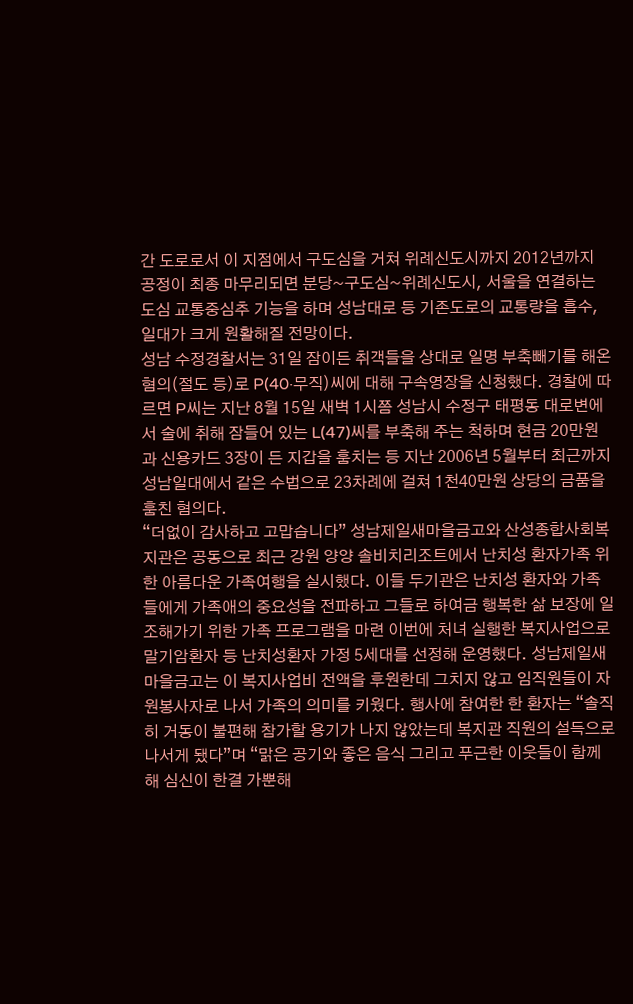간 도로로서 이 지점에서 구도심을 거쳐 위례신도시까지 2012년까지 공정이 최종 마무리되면 분당~구도심~위례신도시, 서울을 연결하는 도심 교통중심추 기능을 하며 성남대로 등 기존도로의 교통량을 흡수, 일대가 크게 원활해질 전망이다.
성남 수정경찰서는 31일 잠이든 취객들을 상대로 일명 부축빼기를 해온 혐의(절도 등)로 P(40·무직)씨에 대해 구속영장을 신청했다. 경찰에 따르면 P씨는 지난 8월 15일 새벽 1시쯤 성남시 수정구 태평동 대로변에서 술에 취해 잠들어 있는 L(47)씨를 부축해 주는 척하며 현금 20만원과 신용카드 3장이 든 지갑을 훔치는 등 지난 2006년 5월부터 최근까지 성남일대에서 같은 수법으로 23차례에 걸쳐 1천40만원 상당의 금품을 훔친 혐의다.
“더없이 감사하고 고맙습니다” 성남제일새마을금고와 산성종합사회복지관은 공동으로 최근 강원 양양 솔비치리조트에서 난치성 환자가족 위한 아름다운 가족여행을 실시했다. 이들 두기관은 난치성 환자와 가족들에게 가족애의 중요성을 전파하고 그들로 하여금 행복한 삶 보장에 일조해가기 위한 가족 프로그램을 마련 이번에 처녀 실행한 복지사업으로 말기암환자 등 난치성환자 가정 5세대를 선정해 운영했다. 성남제일새마을금고는 이 복지사업비 전액을 후원한데 그치지 않고 임직원들이 자원봉사자로 나서 가족의 의미를 키웠다. 행사에 참여한 한 환자는 “솔직히 거동이 불편해 참가할 용기가 나지 않았는데 복지관 직원의 설득으로 나서게 됐다”며 “맑은 공기와 좋은 음식 그리고 푸근한 이웃들이 함께해 심신이 한결 가뿐해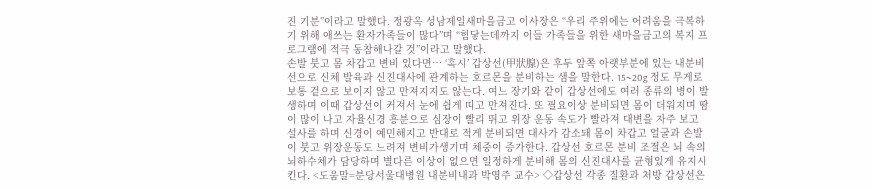진 기분”이라고 말했다. 정광옥 성남제일새마을금고 이사장은 “우리 주위에는 어려움을 극복하기 위해 애쓰는 환자가족들이 많다”며 “힘닿는데까지 이들 가족들을 위한 새마을금고의 복지 프로그램에 적극 동참해나갈 것”이라고 말했다.
손발 붓고 몸 차갑고 변비 있다면… ‘혹시’ 갑상선(甲狀腺)은 후두 앞쪽 아랫부분에 있는 내분비선으로 신체 발육과 신진대사에 관계하는 호르몬을 분비하는 샘을 말한다. 15~20g 정도 무게로 보통 겉으로 보이지 않고 만져지지도 않는다. 여느 장기와 같이 갑상선에도 여러 종류의 병이 발생하며 이때 갑상선이 커져서 눈에 쉽게 띠고 만져진다. 또 필요이상 분비되면 몸이 더워지며 땀이 많이 나고 자율신경 흥분으로 심장이 빨리 뛰고 위장 운동 속도가 빨라져 대변을 자주 보고 설사를 하며 신경이 예민해지고 반대로 적게 분비되면 대사가 감소돼 몸이 차갑고 얼굴과 손발이 붓고 위장운동도 느려져 변비가생기며 체중이 증가한다. 갑상선 호르몬 분비 조절은 뇌 속의 뇌하수체가 담당하며 별다른 이상이 없으면 일정하게 분비해 몸의 신진대사를 균형있게 유지시킨다. <도움말=분당서울대병원 내분비내과 박영주 교수> ◇갑상선 각종 질환과 처방 갑상선은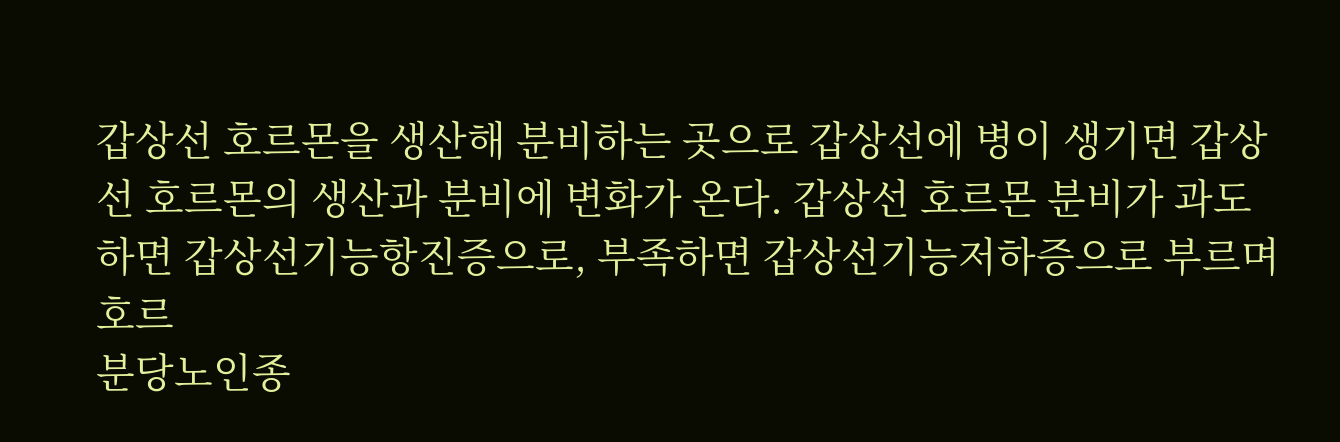갑상선 호르몬을 생산해 분비하는 곳으로 갑상선에 병이 생기면 갑상선 호르몬의 생산과 분비에 변화가 온다. 갑상선 호르몬 분비가 과도하면 갑상선기능항진증으로, 부족하면 갑상선기능저하증으로 부르며 호르
분당노인종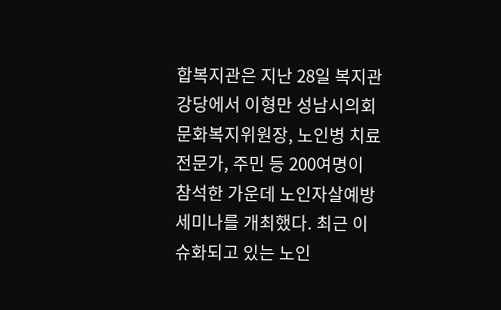합복지관은 지난 28일 복지관 강당에서 이형만 성남시의회 문화복지위원장, 노인병 치료 전문가, 주민 등 200여명이 참석한 가운데 노인자살예방 세미나를 개최했다. 최근 이슈화되고 있는 노인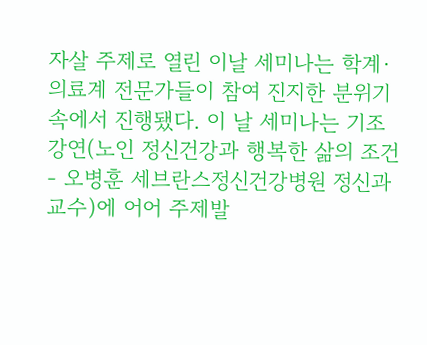자살 주제로 열린 이날 세미나는 학계·의료계 전문가들이 참여 진지한 분위기속에서 진행됐다. 이 날 세미나는 기조강연(노인 정신건강과 행복한 삶의 조건- 오병훈 세브란스정신건강병원 정신과 교수)에 어어 주제발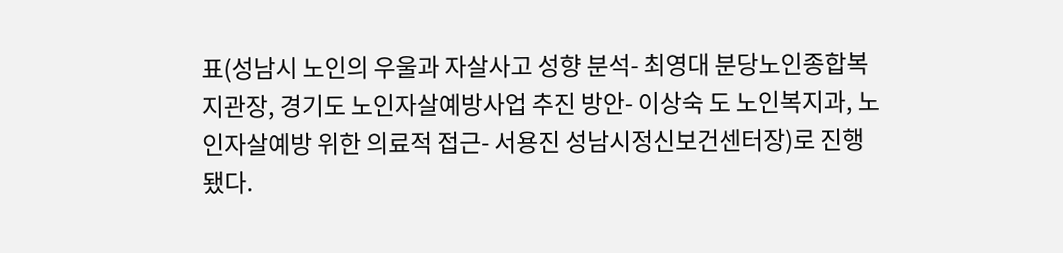표(성남시 노인의 우울과 자살사고 성향 분석- 최영대 분당노인종합복지관장, 경기도 노인자살예방사업 추진 방안- 이상숙 도 노인복지과, 노인자살예방 위한 의료적 접근- 서용진 성남시정신보건센터장)로 진행됐다.